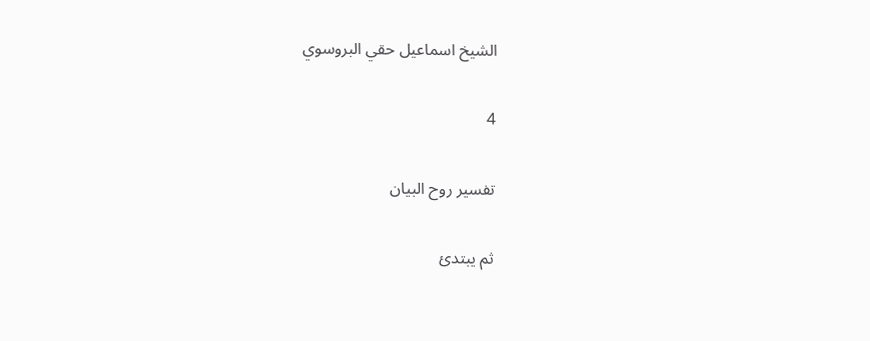الشيخ اسماعيل حقي البروسوي

4

تفسير روح البيان

ثم يبتدئ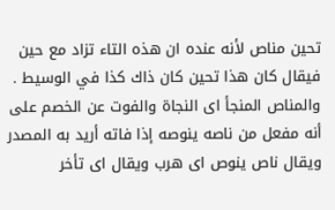تحين مناص لأنه عنده ان هذه التاء تزاد مع حين فيقال كان هذا تحين كان ذاك كذا في الوسيط . والمناص المنجأ اى النجاة والفوت عن الخصم على أنه مفعل من ناصه ينوصه إذا فاته أريد به المصدر ويقال ناص ينوص اى هرب ويقال اى تأخر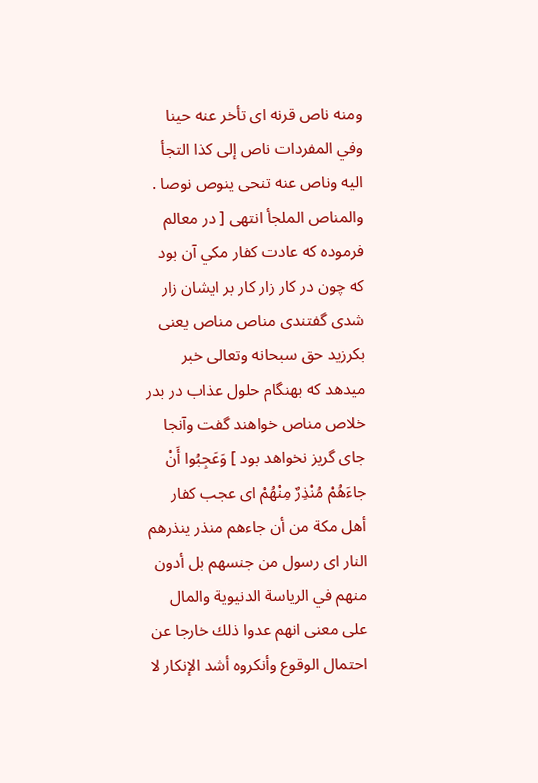ومنه ناص قرنه اى تأخر عنه حينا وفي المفردات ناص إلى كذا التجأ اليه وناص عنه تنحى ينوص نوصا . والمناص الملجأ انتهى [ در معالم فرموده كه عادت كفار مكي آن بود كه چون در كار زار كار بر ايشان زار شدى گفتندى مناص مناص يعنى بكرزيد حق سبحانه وتعالى خبر ميدهد كه بهنگام حلول عذاب در بدر خلاص مناص خواهند گفت وآنجا جاى گريز نخواهد بود ] وَعَجِبُوا أَنْ جاءَهُمْ مُنْذِرٌ مِنْهُمْ اى عجب كفار أهل مكة من أن جاءهم منذر ينذرهم النار اى رسول من جنسهم بل أدون منهم في الرياسة الدنيوية والمال على معنى انهم عدوا ذلك خارجا عن احتمال الوقوع وأنكروه أشد الإنكار لا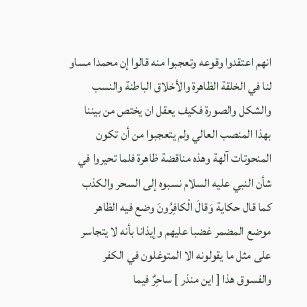انهم اعتقدوا وقوعه وتعجبوا منه قالوا إن محمدا مساو لنا في الخلقة الظاهرة والأخلاق الباطنة والنسب والشكل والصورة فكيف يعقل ان يختص من بيننا بهذا المنصب العالي ولم يتعجبوا من أن تكون المنحوتات آلهة وهذه مناقضة ظاهرة فلما تحيروا في شأن النبي عليه السلام نسبوه إلى السحر والكذب كما قال حكاية وَقالَ الْكافِرُونَ وضع فيه الظاهر موضع المضمر غضبا عليهم وإيذانا بأنه لا يتجاسر على مثل ما يقولونه الا المتوغلون في الكفر والفسوق هذا [ اين منذر ] ساحِرٌ فيما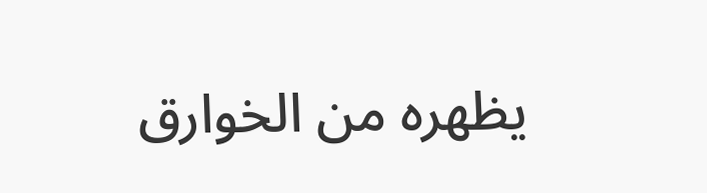يظهره من الخوارق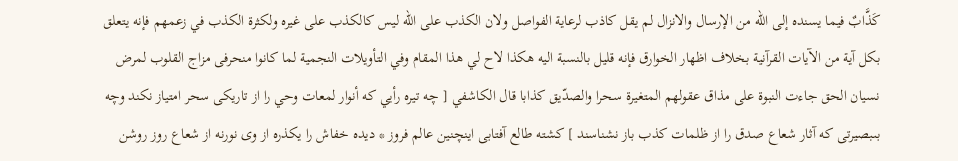كَذَّابٌ فيما يسنده إلى اللّه من الإرسال والانزال لم يقل كاذب لرعاية الفواصل ولان الكذب على اللّه ليس كالكذب على غيره ولكثرة الكذب في زعمهم فإنه يتعلق بكل آية من الآيات القرآنية بخلاف اظهار الخوارق فإنه قليل بالنسبة اليه هكذا لاح لي هذا المقام وفي التأويلات النجمية لما كانوا منحرفى مزاج القلوب لمرض نسيان الحق جاءت النبوة على مذاق عقولهم المتغيرة سحرا والصدّيق كذابا قال الكاشفي [ چه تيره رأيي كه أنوار لمعات وحي را از تاريكى سحر امتياز نكند وچه بىبصيرتى كه آثار شعاع صدق را از ظلمات كذب باز نشناسند ] كشته طالع آفتابى اينچنين عالم فروز * ديده خفاش را يكذره از وى نورنه از شعاع روز روشن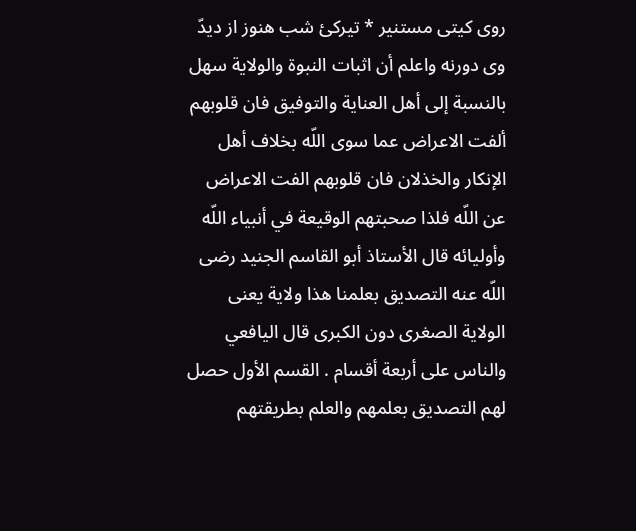روى كيتى مستنير * تيركئ شب هنوز از ديدّ وى دورنه واعلم أن اثبات النبوة والولاية سهل بالنسبة إلى أهل العناية والتوفيق فان قلوبهم ألفت الاعراض عما سوى اللّه بخلاف أهل الإنكار والخذلان فان قلوبهم الفت الاعراض عن اللّه فلذا صحبتهم الوقيعة في أنبياء اللّه وأوليائه قال الأستاذ أبو القاسم الجنيد رضى اللّه عنه التصديق بعلمنا هذا ولاية يعنى الولاية الصغرى دون الكبرى قال اليافعي والناس على أربعة أقسام . القسم الأول حصل لهم التصديق بعلمهم والعلم بطريقتهم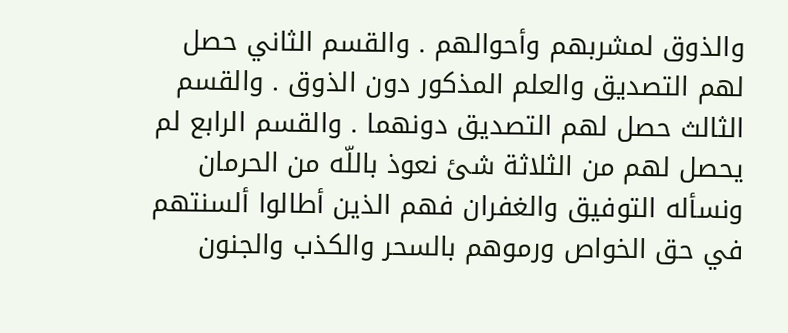والذوق لمشربهم وأحوالهم . والقسم الثاني حصل لهم التصديق والعلم المذكور دون الذوق . والقسم الثالث حصل لهم التصديق دونهما . والقسم الرابع لم يحصل لهم من الثلاثة شئ نعوذ باللّه من الحرمان ونسأله التوفيق والغفران فهم الذين أطالوا ألسنتهم في حق الخواص ورموهم بالسحر والكذب والجنون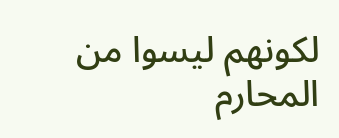لكونهم ليسوا من المحارم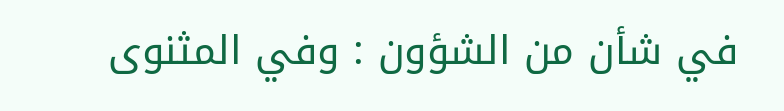في شأن من الشؤون : وفي المثنوى